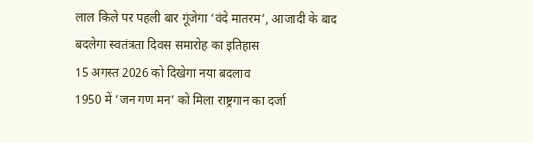लाल किले पर पहली बार गूंजेगा ‘वंदे मातरम’, आजादी के बाद बदलेगा स्वतंत्रता दिवस समारोह का इतिहास
15 अगस्त 2026 को दिखेगा नया बदलाव
1950 में ‘जन गण मन’ को मिला राष्ट्रगान का दर्जा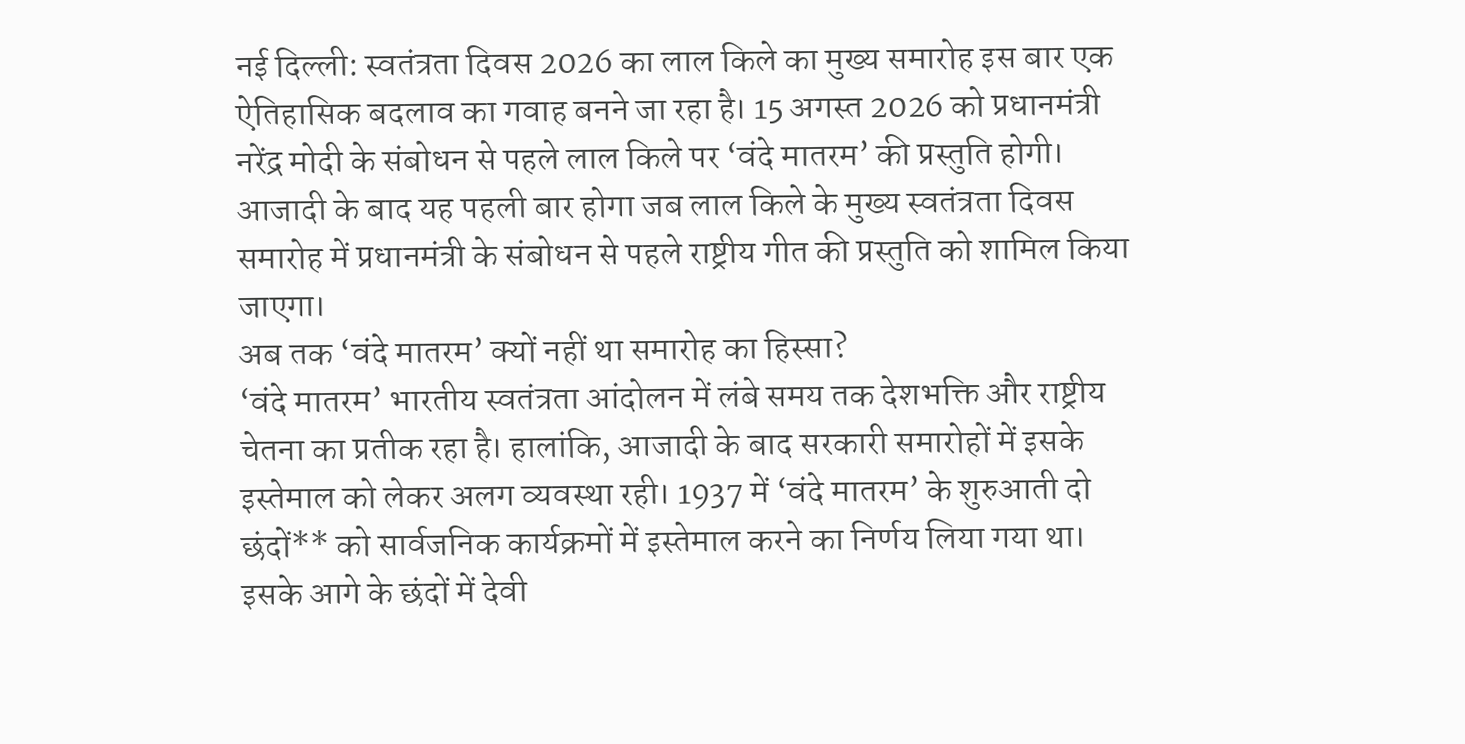नई दिल्ली: स्वतंत्रता दिवस 2026 का लाल किले का मुख्य समारोह इस बार एक ऐतिहासिक बदलाव का गवाह बनने जा रहा है। 15 अगस्त 2026 को प्रधानमंत्री नरेंद्र मोदी के संबोधन से पहले लाल किले पर ‘वंदे मातरम’ की प्रस्तुति होगी। आजादी के बाद यह पहली बार होगा जब लाल किले के मुख्य स्वतंत्रता दिवस समारोह में प्रधानमंत्री के संबोधन से पहले राष्ट्रीय गीत की प्रस्तुति को शामिल किया जाएगा।
अब तक ‘वंदे मातरम’ क्यों नहीं था समारोह का हिस्सा?
‘वंदे मातरम’ भारतीय स्वतंत्रता आंदोलन में लंबे समय तक देशभक्ति और राष्ट्रीय चेतना का प्रतीक रहा है। हालांकि, आजादी के बाद सरकारी समारोहों में इसके इस्तेमाल को लेकर अलग व्यवस्था रही। 1937 में ‘वंदे मातरम’ के शुरुआती दो छंदों** को सार्वजनिक कार्यक्रमों में इस्तेमाल करने का निर्णय लिया गया था। इसके आगे के छंदों में देवी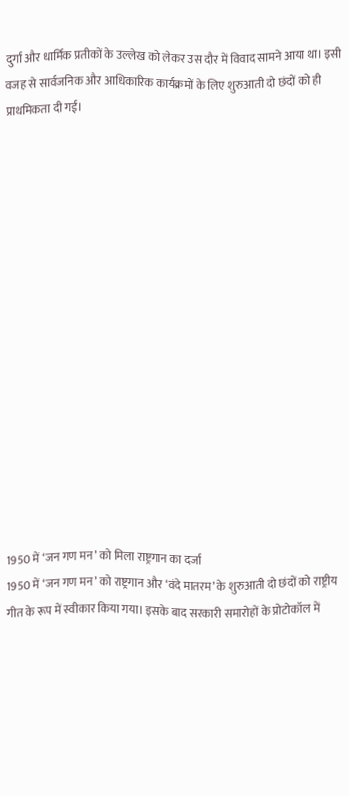दुर्गा और धार्मिक प्रतीकों के उल्लेख को लेकर उस दौर में विवाद सामने आया था। इसी वजह से सार्वजनिक और आधिकारिक कार्यक्रमों के लिए शुरुआती दो छंदों को ही प्राथमिकता दी गई।
















1950 में ‘जन गण मन’ को मिला राष्ट्रगान का दर्जा
1950 में ‘जन गण मन’ को राष्ट्रगान और ‘वंदे मातरम’ के शुरुआती दो छंदों को राष्ट्रीय गीत के रूप में स्वीकार किया गया। इसके बाद सरकारी समारोहों के प्रोटोकॉल में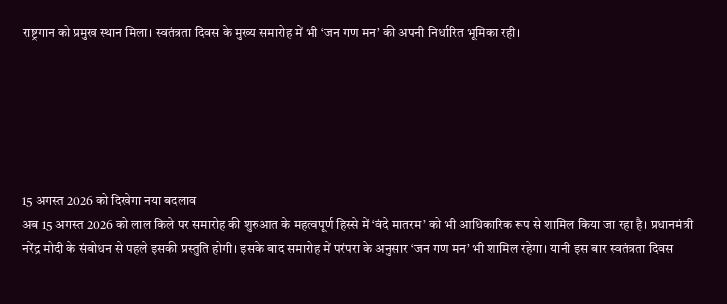राष्ट्रगान को प्रमुख स्थान मिला। स्वतंत्रता दिवस के मुख्य समारोह में भी ‘जन गण मन’ की अपनी निर्धारित भूमिका रही।






15 अगस्त 2026 को दिखेगा नया बदलाव
अब 15 अगस्त 2026 को लाल किले पर समारोह की शुरुआत के महत्वपूर्ण हिस्से में ‘वंदे मातरम’ को भी आधिकारिक रूप से शामिल किया जा रहा है। प्रधानमंत्री नरेंद्र मोदी के संबोधन से पहले इसकी प्रस्तुति होगी। इसके बाद समारोह में परंपरा के अनुसार ‘जन गण मन’ भी शामिल रहेगा। यानी इस बार स्वतंत्रता दिवस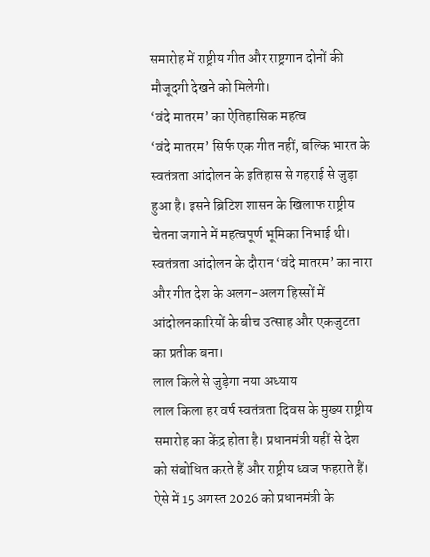समारोह में राष्ट्रीय गीत और राष्ट्रगान दोनों की मौजूदगी देखने को मिलेगी।
‘वंदे मातरम’ का ऐतिहासिक महत्व
‘वंदे मातरम’ सिर्फ एक गीत नहीं, बल्कि भारत के स्वतंत्रता आंदोलन के इतिहास से गहराई से जुड़ा हुआ है। इसने ब्रिटिश शासन के खिलाफ राष्ट्रीय चेतना जगाने में महत्वपूर्ण भूमिका निभाई थी। स्वतंत्रता आंदोलन के दौरान ‘वंदे मातरम’ का नारा और गीत देश के अलग-अलग हिस्सों में आंदोलनकारियों के बीच उत्साह और एकजुटता का प्रतीक बना।
लाल किले से जुड़ेगा नया अध्याय
लाल किला हर वर्ष स्वतंत्रता दिवस के मुख्य राष्ट्रीय समारोह का केंद्र होता है। प्रधानमंत्री यहीं से देश को संबोधित करते हैं और राष्ट्रीय ध्वज फहराते हैं। ऐसे में 15 अगस्त 2026 को प्रधानमंत्री के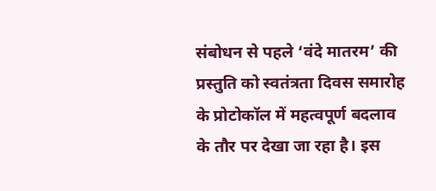संबोधन से पहले ‘वंदे मातरम’ की प्रस्तुति को स्वतंत्रता दिवस समारोह के प्रोटोकॉल में महत्वपूर्ण बदलाव के तौर पर देखा जा रहा है। इस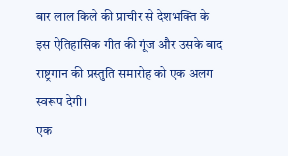बार लाल किले की प्राचीर से देशभक्ति के इस ऐतिहासिक गीत की गूंज और उसके बाद राष्ट्रगान की प्रस्तुति समारोह को एक अलग स्वरूप देगी।
एक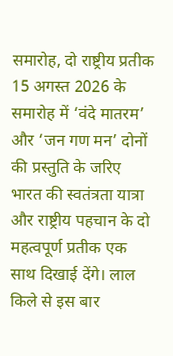समारोह, दो राष्ट्रीय प्रतीक
15 अगस्त 2026 के समारोह में ‘वंदे मातरम’ और ‘जन गण मन’ दोनों की प्रस्तुति के जरिए भारत की स्वतंत्रता यात्रा और राष्ट्रीय पहचान के दो महत्वपूर्ण प्रतीक एक साथ दिखाई देंगे। लाल किले से इस बार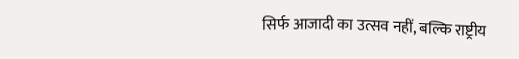सिर्फ आजादी का उत्सव नहीं, बल्कि राष्ट्रीय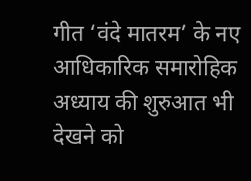गीत ‘वंदे मातरम’ के नए आधिकारिक समारोहिक अध्याय की शुरुआत भी देखने को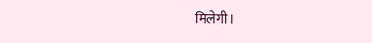मिलेगी।